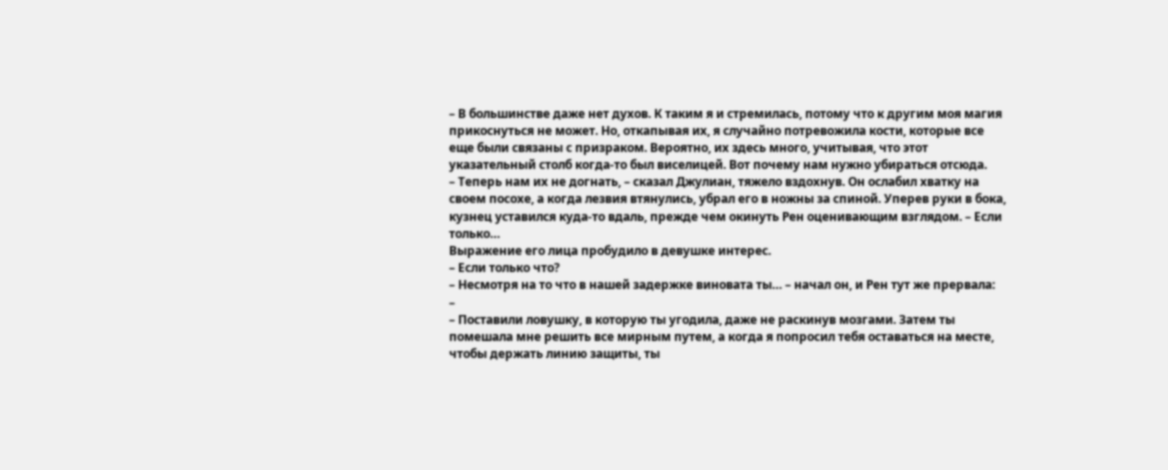– В большинстве даже нет духов. К таким я и стремилась, потому что к другим моя магия прикоснуться не может. Но, откапывая их, я случайно потревожила кости, которые все еще были связаны с призраком. Вероятно, их здесь много, учитывая, что этот указательный столб когда-то был виселицей. Вот почему нам нужно убираться отсюда.
– Теперь нам их не догнать, – сказал Джулиан, тяжело вздохнув. Он ослабил хватку на своем посохе, а когда лезвия втянулись, убрал его в ножны за спиной. Уперев руки в бока, кузнец уставился куда-то вдаль, прежде чем окинуть Рен оценивающим взглядом. – Если только…
Выражение его лица пробудило в девушке интерес.
– Если только что?
– Несмотря на то что в нашей задержке виновата ты… – начал он, и Рен тут же прервала:
–
– Поставили ловушку, в которую ты угодила, даже не раскинув мозгами. Затем ты помешала мне решить все мирным путем, а когда я попросил тебя оставаться на месте, чтобы держать линию защиты, ты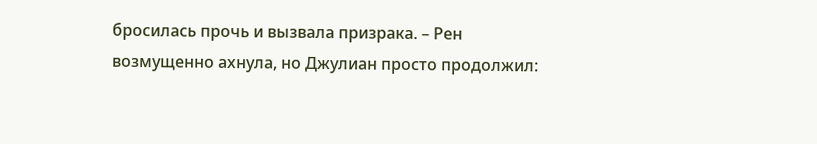бросилась прочь и вызвала призрака. – Рен возмущенно ахнула, но Джулиан просто продолжил: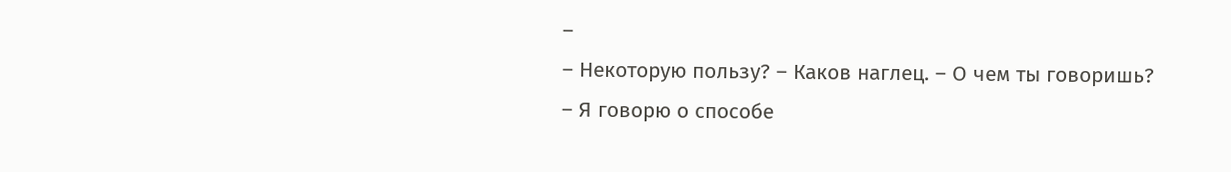–
– Некоторую пользу? – Каков наглец. – О чем ты говоришь?
– Я говорю о способе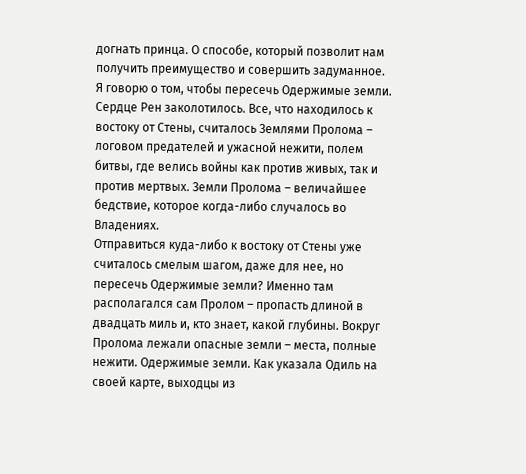догнать принца. О способе, который позволит нам получить преимущество и совершить задуманное. Я говорю о том, чтобы пересечь Одержимые земли.
Сердце Рен заколотилось. Все, что находилось к востоку от Стены, считалось Землями Пролома – логовом предателей и ужасной нежити, полем битвы, где велись войны как против живых, так и против мертвых. Земли Пролома – величайшее бедствие, которое когда-либо случалось во Владениях.
Отправиться куда-либо к востоку от Стены уже считалось смелым шагом, даже для нее, но пересечь Одержимые земли? Именно там располагался сам Пролом – пропасть длиной в двадцать миль и, кто знает, какой глубины. Вокруг Пролома лежали опасные земли – места, полные нежити. Одержимые земли. Как указала Одиль на своей карте, выходцы из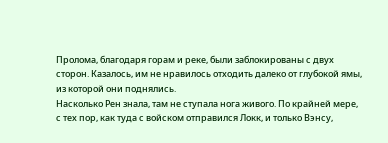Пролома, благодаря горам и реке, были заблокированы с двух сторон. Казалось, им не нравилось отходить далеко от глубокой ямы, из которой они поднялись.
Насколько Рен знала, там не ступала нога живого. По крайней мере, с тех пор, как туда с войском отправился Локк, и только Вэнсу,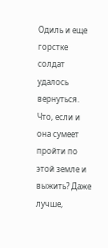Одиль и еще горстке солдат удалось вернуться.
Что, если и она сумеет пройти по этой земле и выжить? Даже лучше,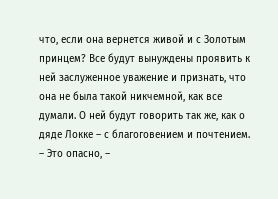что, если она вернется живой и с Золотым принцем? Все будут вынуждены проявить к ней заслуженное уважение и признать, что она не была такой никчемной, как все думали. О ней будут говорить так же, как о дяде Локке – с благоговением и почтением.
– Это опасно, –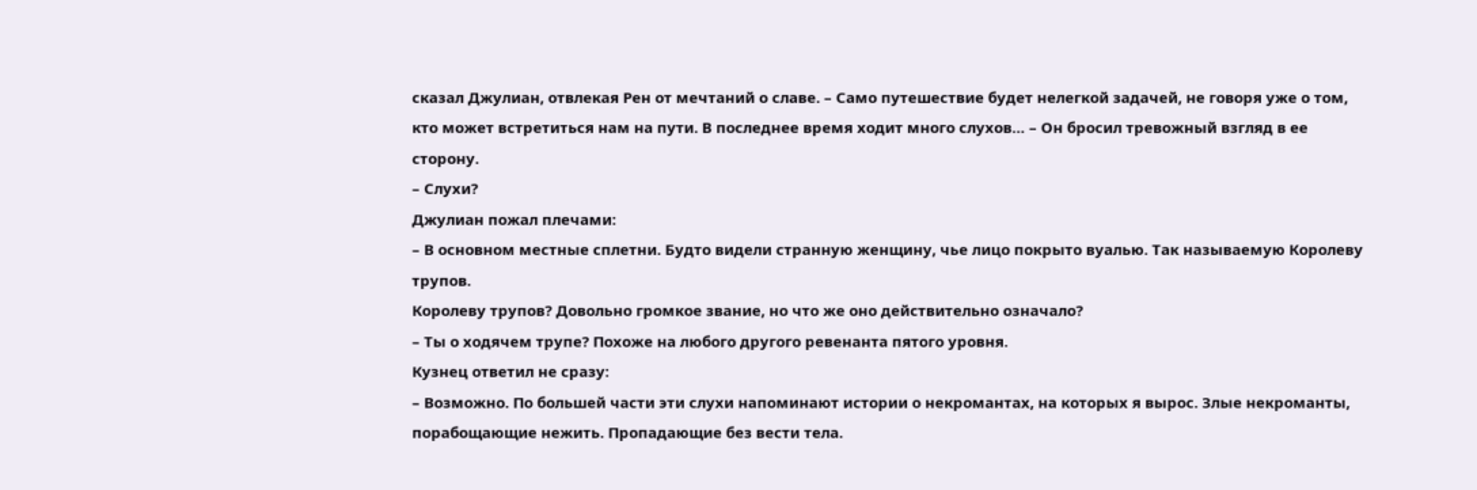сказал Джулиан, отвлекая Рен от мечтаний о славе. – Само путешествие будет нелегкой задачей, не говоря уже о том, кто может встретиться нам на пути. В последнее время ходит много слухов… – Он бросил тревожный взгляд в ее сторону.
– Слухи?
Джулиан пожал плечами:
– В основном местные сплетни. Будто видели странную женщину, чье лицо покрыто вуалью. Так называемую Королеву трупов.
Королеву трупов? Довольно громкое звание, но что же оно действительно означало?
– Ты о ходячем трупе? Похоже на любого другого ревенанта пятого уровня.
Кузнец ответил не сразу:
– Возможно. По большей части эти слухи напоминают истории о некромантах, на которых я вырос. Злые некроманты, порабощающие нежить. Пропадающие без вести тела.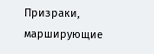Призраки, марширующие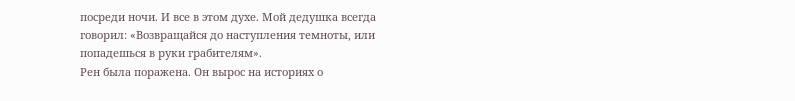посреди ночи. И все в этом духе. Мой дедушка всегда говорил: «Возвращайся до наступления темноты, или попадешься в руки грабителям».
Рен была поражена. Он вырос на историях о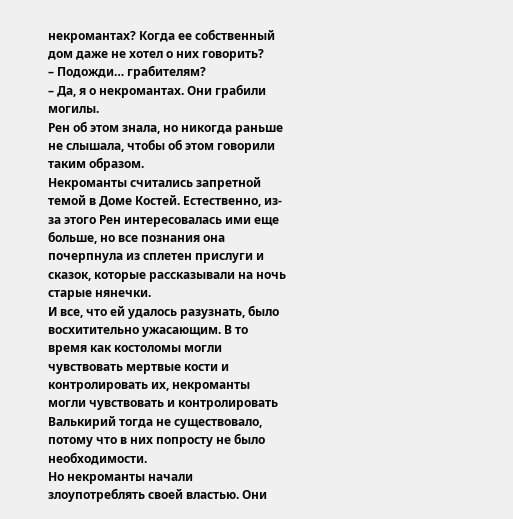некромантах? Когда ее собственный дом даже не хотел о них говорить?
– Подожди… грабителям?
– Да, я о некромантах. Они грабили могилы.
Рен об этом знала, но никогда раньше не слышала, чтобы об этом говорили таким образом.
Некроманты считались запретной темой в Доме Костей. Естественно, из-за этого Рен интересовалась ими еще больше, но все познания она почерпнула из сплетен прислуги и сказок, которые рассказывали на ночь старые нянечки.
И все, что ей удалось разузнать, было восхитительно ужасающим. В то время как костоломы могли чувствовать мертвые кости и контролировать их, некроманты могли чувствовать и контролировать
Валькирий тогда не существовало, потому что в них попросту не было необходимости.
Но некроманты начали злоупотреблять своей властью. Они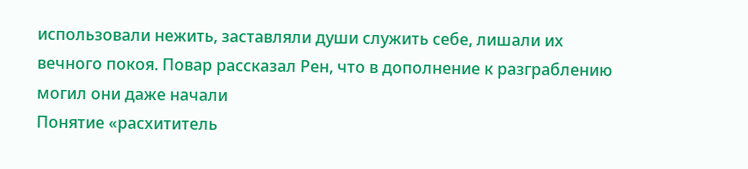использовали нежить, заставляли души служить себе, лишали их вечного покоя. Повар рассказал Рен, что в дополнение к разграблению могил они даже начали
Понятие «расхититель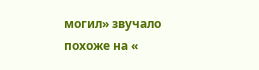могил» звучало похоже на «